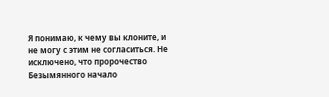Я понимаю, к чему вы клоните, и не могу с этим не согласиться. Не исключено, что пророчество Безымянного начало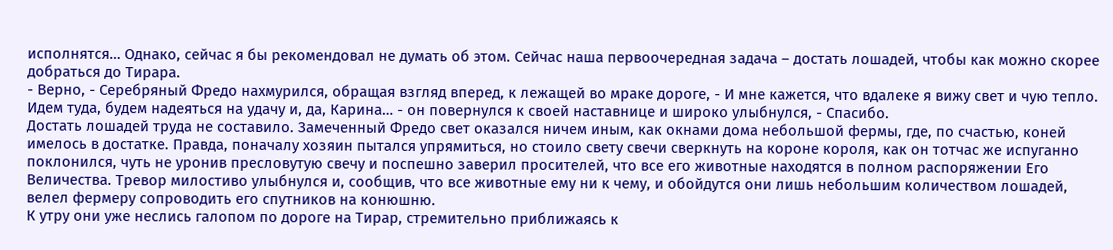исполнятся… Однако, сейчас я бы рекомендовал не думать об этом. Сейчас наша первоочередная задача – достать лошадей, чтобы как можно скорее добраться до Тирара.
- Верно, - Серебряный Фредо нахмурился, обращая взгляд вперед, к лежащей во мраке дороге, - И мне кажется, что вдалеке я вижу свет и чую тепло. Идем туда, будем надеяться на удачу и, да, Карина… - он повернулся к своей наставнице и широко улыбнулся, - Спасибо.
Достать лошадей труда не составило. Замеченный Фредо свет оказался ничем иным, как окнами дома небольшой фермы, где, по счастью, коней имелось в достатке. Правда, поначалу хозяин пытался упрямиться, но стоило свету свечи сверкнуть на короне короля, как он тотчас же испуганно поклонился, чуть не уронив пресловутую свечу и поспешно заверил просителей, что все его животные находятся в полном распоряжении Его Величества. Тревор милостиво улыбнулся и, сообщив, что все животные ему ни к чему, и обойдутся они лишь небольшим количеством лошадей, велел фермеру сопроводить его спутников на конюшню.
К утру они уже неслись галопом по дороге на Тирар, стремительно приближаясь к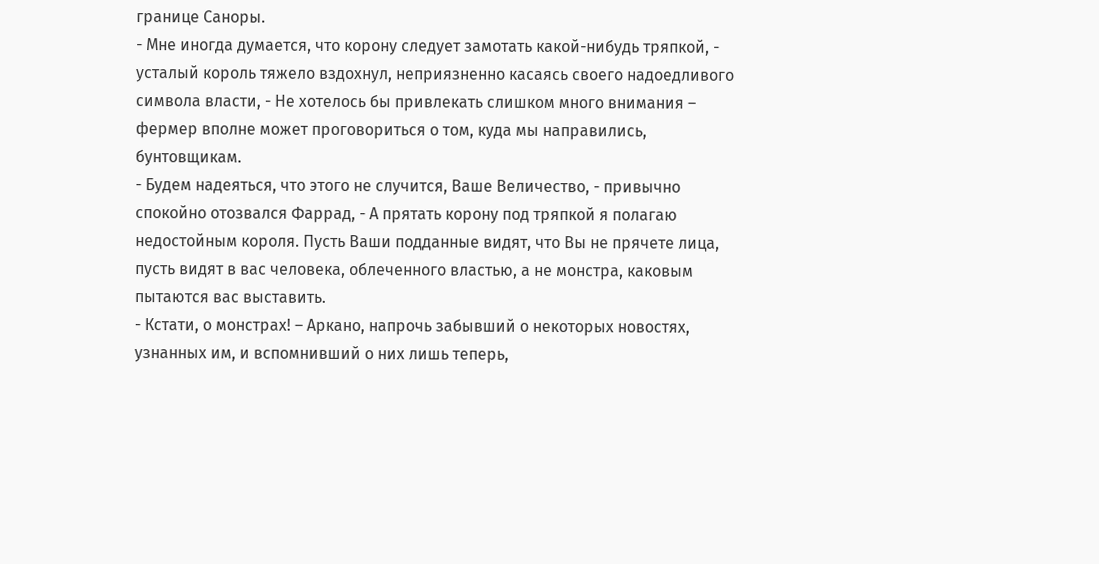границе Саноры.
- Мне иногда думается, что корону следует замотать какой-нибудь тряпкой, - усталый король тяжело вздохнул, неприязненно касаясь своего надоедливого символа власти, - Не хотелось бы привлекать слишком много внимания – фермер вполне может проговориться о том, куда мы направились, бунтовщикам.
- Будем надеяться, что этого не случится, Ваше Величество, - привычно спокойно отозвался Фаррад, - А прятать корону под тряпкой я полагаю недостойным короля. Пусть Ваши подданные видят, что Вы не прячете лица, пусть видят в вас человека, облеченного властью, а не монстра, каковым пытаются вас выставить.
- Кстати, о монстрах! – Аркано, напрочь забывший о некоторых новостях, узнанных им, и вспомнивший о них лишь теперь,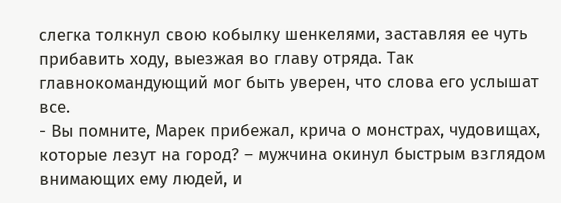слегка толкнул свою кобылку шенкелями, заставляя ее чуть прибавить ходу, выезжая во главу отряда. Так главнокомандующий мог быть уверен, что слова его услышат все.
- Вы помните, Марек прибежал, крича о монстрах, чудовищах, которые лезут на город? – мужчина окинул быстрым взглядом внимающих ему людей, и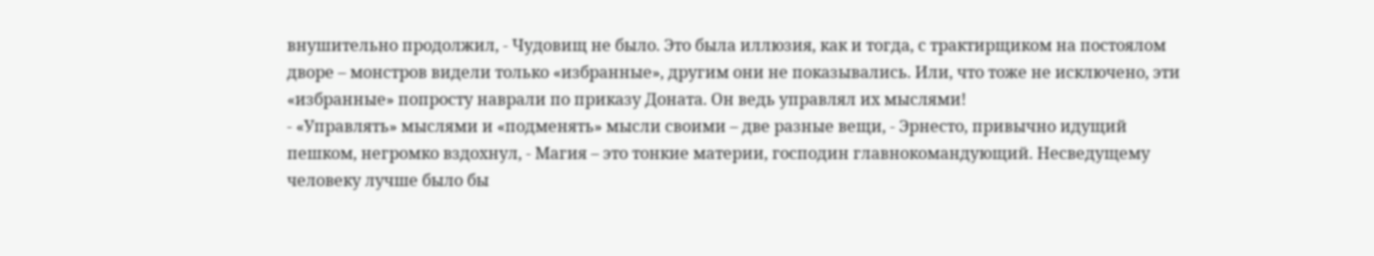внушительно продолжил, - Чудовищ не было. Это была иллюзия, как и тогда, с трактирщиком на постоялом дворе – монстров видели только «избранные», другим они не показывались. Или, что тоже не исключено, эти «избранные» попросту наврали по приказу Доната. Он ведь управлял их мыслями!
- «Управлять» мыслями и «подменять» мысли своими – две разные вещи, - Эрнесто, привычно идущий пешком, негромко вздохнул, - Магия – это тонкие материи, господин главнокомандующий. Несведущему человеку лучше было бы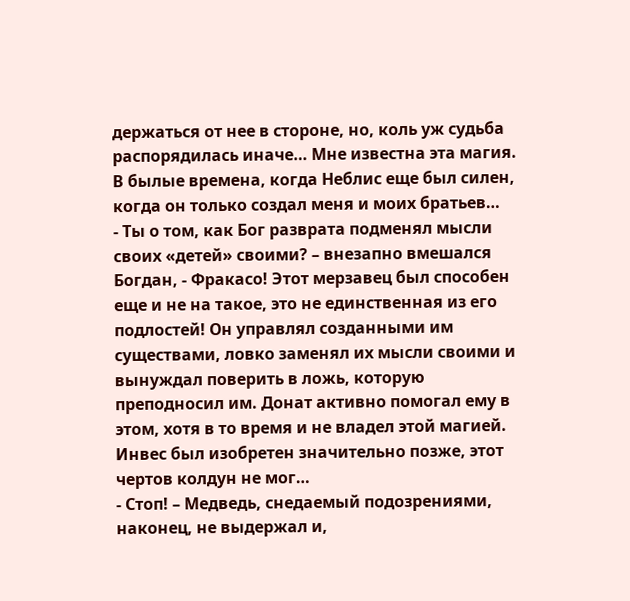держаться от нее в стороне, но, коль уж судьба распорядилась иначе… Мне известна эта магия. В былые времена, когда Неблис еще был силен, когда он только создал меня и моих братьев…
- Ты о том, как Бог разврата подменял мысли своих «детей» своими? – внезапно вмешался Богдан, - Фракасо! Этот мерзавец был способен еще и не на такое, это не единственная из его подлостей! Он управлял созданными им существами, ловко заменял их мысли своими и вынуждал поверить в ложь, которую преподносил им. Донат активно помогал ему в этом, хотя в то время и не владел этой магией. Инвес был изобретен значительно позже, этот чертов колдун не мог…
- Стоп! – Медведь, снедаемый подозрениями, наконец, не выдержал и,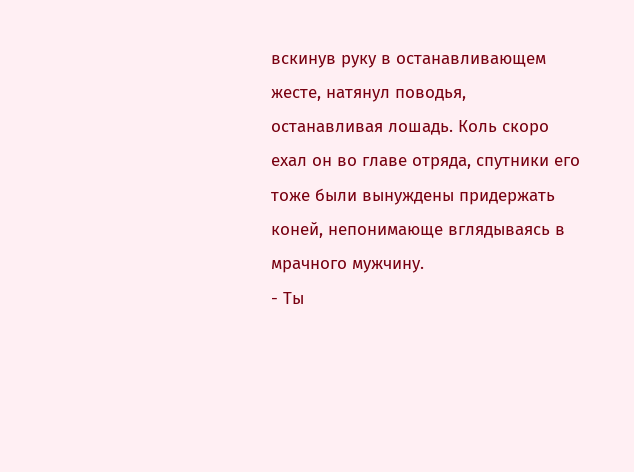вскинув руку в останавливающем жесте, натянул поводья, останавливая лошадь. Коль скоро ехал он во главе отряда, спутники его тоже были вынуждены придержать коней, непонимающе вглядываясь в мрачного мужчину.
- Ты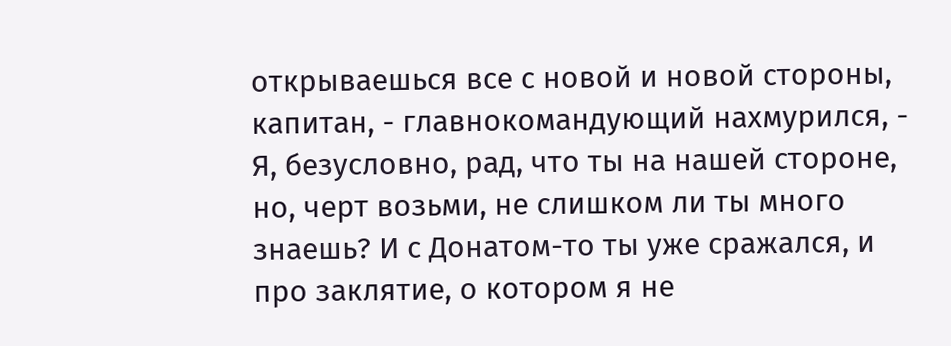открываешься все с новой и новой стороны, капитан, - главнокомандующий нахмурился, - Я, безусловно, рад, что ты на нашей стороне, но, черт возьми, не слишком ли ты много знаешь? И с Донатом-то ты уже сражался, и про заклятие, о котором я не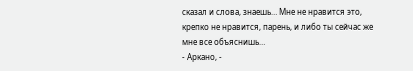сказал и слова, знаешь… Мне не нравится это, крепко не нравится, парень, и либо ты сейчас же мне все объяснишь…
- Аркано, -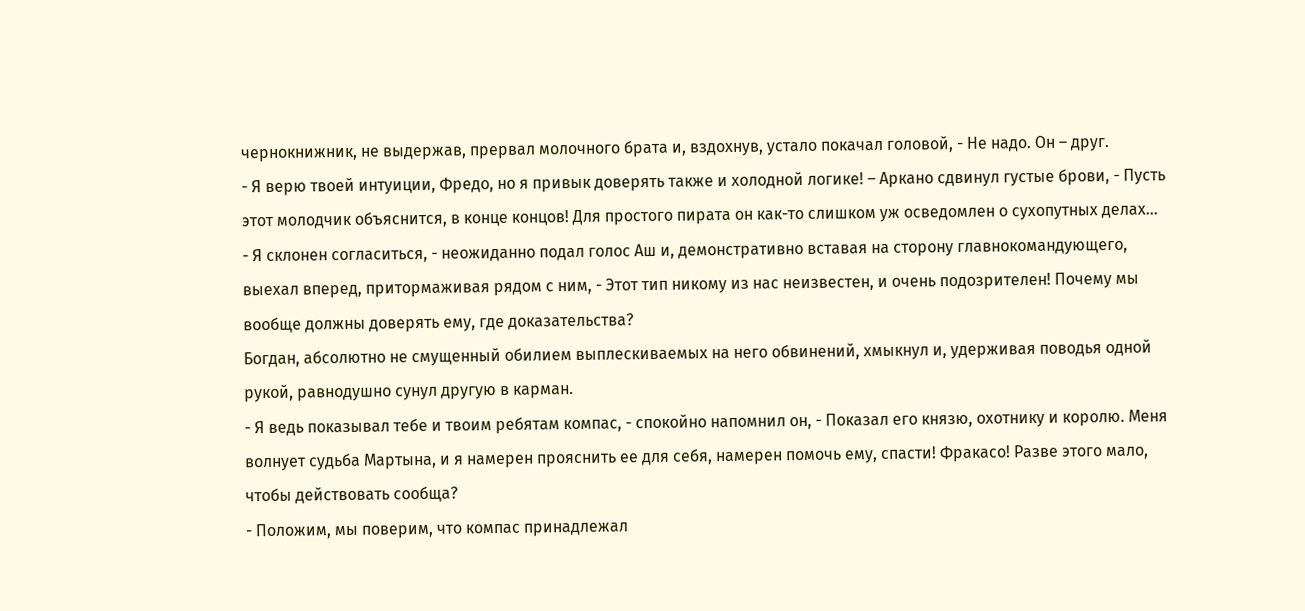чернокнижник, не выдержав, прервал молочного брата и, вздохнув, устало покачал головой, - Не надо. Он – друг.
- Я верю твоей интуиции, Фредо, но я привык доверять также и холодной логике! – Аркано сдвинул густые брови, - Пусть этот молодчик объяснится, в конце концов! Для простого пирата он как-то слишком уж осведомлен о сухопутных делах…
- Я склонен согласиться, - неожиданно подал голос Аш и, демонстративно вставая на сторону главнокомандующего, выехал вперед, притормаживая рядом с ним, - Этот тип никому из нас неизвестен, и очень подозрителен! Почему мы вообще должны доверять ему, где доказательства?
Богдан, абсолютно не смущенный обилием выплескиваемых на него обвинений, хмыкнул и, удерживая поводья одной рукой, равнодушно сунул другую в карман.
- Я ведь показывал тебе и твоим ребятам компас, - спокойно напомнил он, - Показал его князю, охотнику и королю. Меня волнует судьба Мартына, и я намерен прояснить ее для себя, намерен помочь ему, спасти! Фракасо! Разве этого мало, чтобы действовать сообща?
- Положим, мы поверим, что компас принадлежал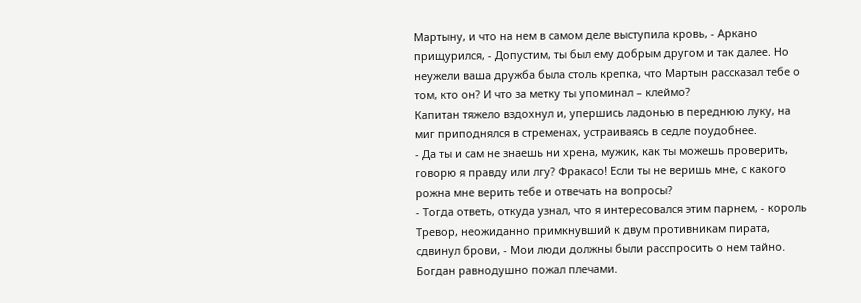Мартыну, и что на нем в самом деле выступила кровь, - Аркано прищурился, - Допустим, ты был ему добрым другом и так далее. Но неужели ваша дружба была столь крепка, что Мартын рассказал тебе о том, кто он? И что за метку ты упоминал – клеймо?
Капитан тяжело вздохнул и, упершись ладонью в переднюю луку, на миг приподнялся в стременах, устраиваясь в седле поудобнее.
- Да ты и сам не знаешь ни хрена, мужик, как ты можешь проверить, говорю я правду или лгу? Фракасо! Если ты не веришь мне, с какого рожна мне верить тебе и отвечать на вопросы?
- Тогда ответь, откуда узнал, что я интересовался этим парнем, - король Тревор, неожиданно примкнувший к двум противникам пирата, сдвинул брови, - Мои люди должны были расспросить о нем тайно.
Богдан равнодушно пожал плечами.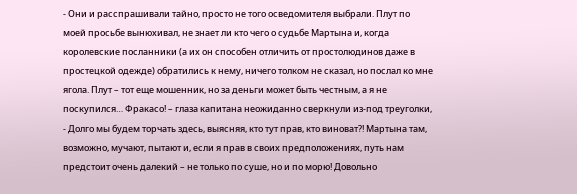- Они и расспрашивали тайно, просто не того осведомителя выбрали. Плут по моей просьбе вынюхивал, не знает ли кто чего о судьбе Мартына и, когда королевские посланники (а их он способен отличить от простолюдинов даже в простецкой одежде) обратились к нему, ничего толком не сказал, но послал ко мне ягола. Плут – тот еще мошенник, но за деньги может быть честным, а я не поскупился… Фракасо! – глаза капитана неожиданно сверкнули из-под треуголки, - Долго мы будем торчать здесь, выясняя, кто тут прав, кто виноват?! Мартына там, возможно, мучают, пытают и, если я прав в своих предположениях, путь нам предстоит очень далекий – не только по суше, но и по морю! Довольно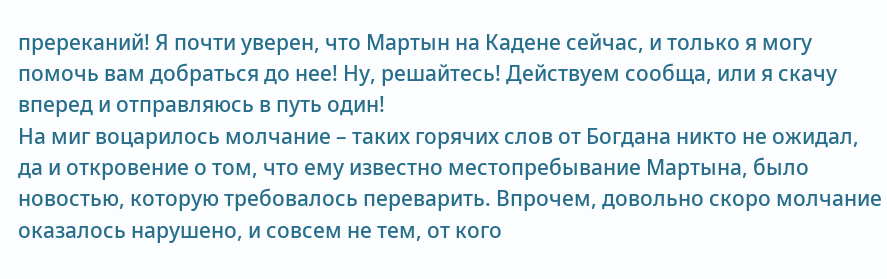пререканий! Я почти уверен, что Мартын на Кадене сейчас, и только я могу помочь вам добраться до нее! Ну, решайтесь! Действуем сообща, или я скачу вперед и отправляюсь в путь один!
На миг воцарилось молчание – таких горячих слов от Богдана никто не ожидал, да и откровение о том, что ему известно местопребывание Мартына, было новостью, которую требовалось переварить. Впрочем, довольно скоро молчание оказалось нарушено, и совсем не тем, от кого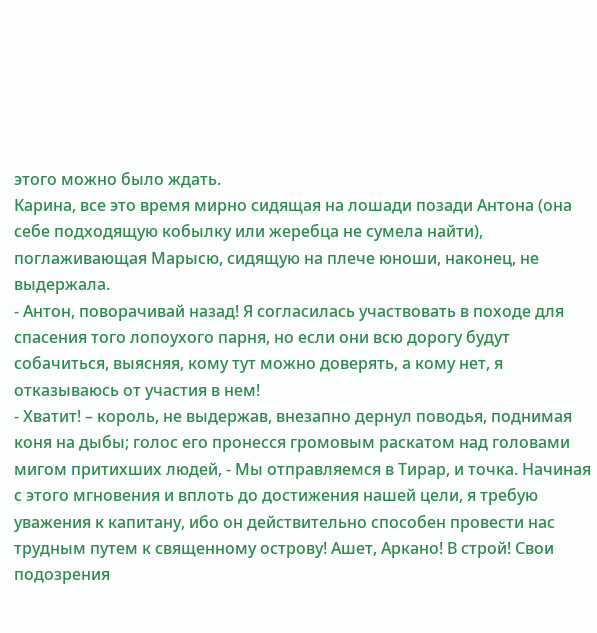этого можно было ждать.
Карина, все это время мирно сидящая на лошади позади Антона (она себе подходящую кобылку или жеребца не сумела найти), поглаживающая Марысю, сидящую на плече юноши, наконец, не выдержала.
- Антон, поворачивай назад! Я согласилась участвовать в походе для спасения того лопоухого парня, но если они всю дорогу будут собачиться, выясняя, кому тут можно доверять, а кому нет, я отказываюсь от участия в нем!
- Хватит! – король, не выдержав, внезапно дернул поводья, поднимая коня на дыбы; голос его пронесся громовым раскатом над головами мигом притихших людей, - Мы отправляемся в Тирар, и точка. Начиная с этого мгновения и вплоть до достижения нашей цели, я требую уважения к капитану, ибо он действительно способен провести нас трудным путем к священному острову! Ашет, Аркано! В строй! Свои подозрения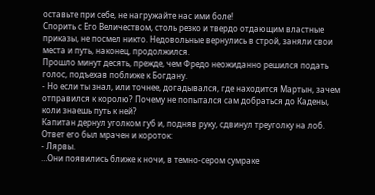оставьте при себе, не нагружайте нас ими боле!
Спорить с Его Величеством, столь резко и твердо отдающим властные приказы, не посмел никто. Недовольные вернулись в строй, заняли свои места и путь, наконец, продолжился.
Прошло минут десять, прежде, чем Фредо неожиданно решился подать голос, подъехав поближе к Богдану.
- Но если ты знал, или точнее, догадывался, где находится Мартын, зачем отправился к королю? Почему не попытался сам добраться до Кадены, коли знаешь путь к ней?
Капитан дернул уголком губ и, подняв руку, сдвинул треуголку на лоб. Ответ его был мрачен и короток:
- Лярвы.
…Они появились ближе к ночи, в темно-сером сумраке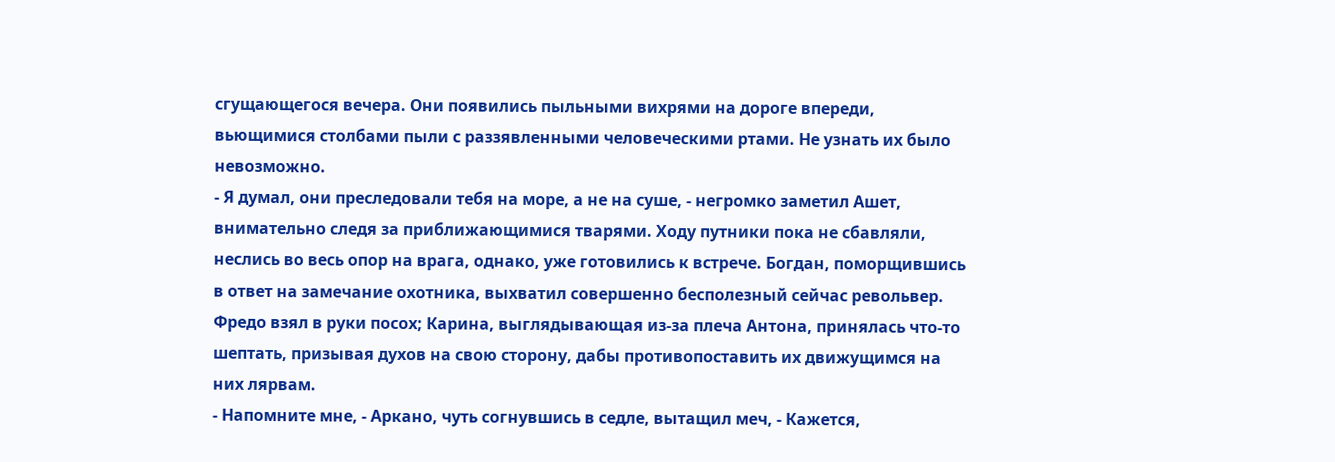сгущающегося вечера. Они появились пыльными вихрями на дороге впереди, вьющимися столбами пыли с раззявленными человеческими ртами. Не узнать их было невозможно.
- Я думал, они преследовали тебя на море, а не на суше, - негромко заметил Ашет, внимательно следя за приближающимися тварями. Ходу путники пока не сбавляли, неслись во весь опор на врага, однако, уже готовились к встрече. Богдан, поморщившись в ответ на замечание охотника, выхватил совершенно бесполезный сейчас револьвер. Фредо взял в руки посох; Карина, выглядывающая из-за плеча Антона, принялась что-то шептать, призывая духов на свою сторону, дабы противопоставить их движущимся на них лярвам.
- Напомните мне, - Аркано, чуть согнувшись в седле, вытащил меч, - Кажется,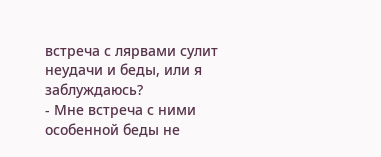встреча с лярвами сулит неудачи и беды, или я заблуждаюсь?
- Мне встреча с ними особенной беды не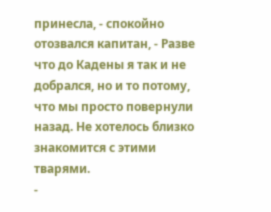принесла, - спокойно отозвался капитан, - Разве что до Кадены я так и не добрался, но и то потому, что мы просто повернули назад. Не хотелось близко знакомится с этими тварями.
-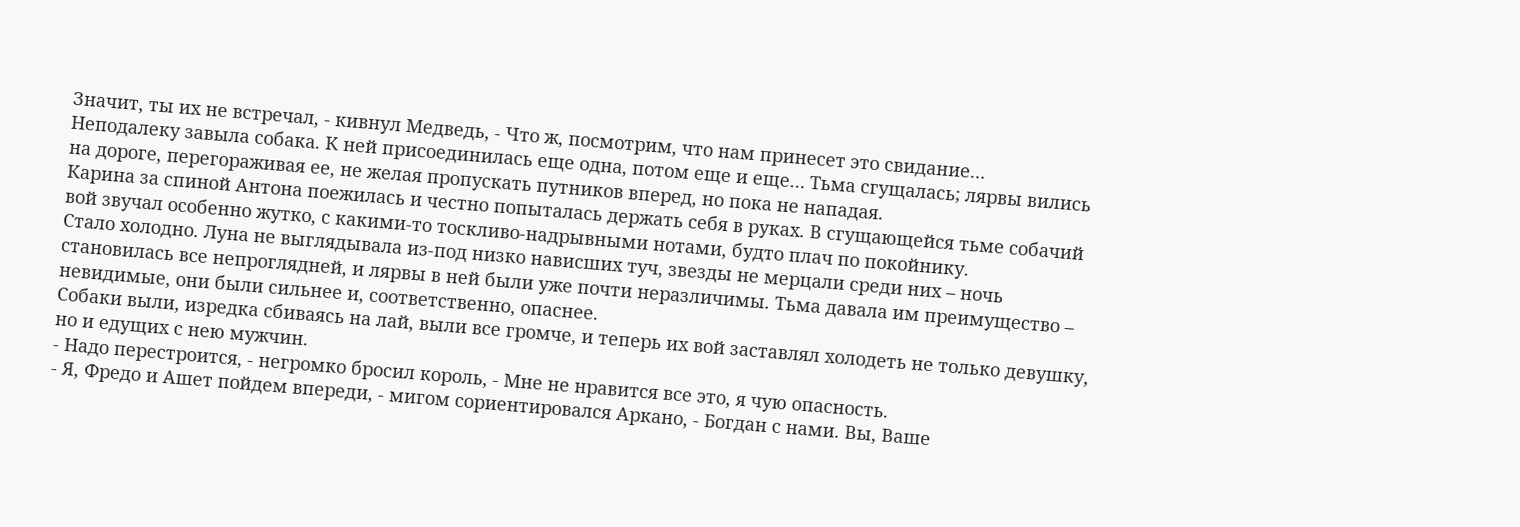Значит, ты их не встречал, - кивнул Медведь, - Что ж, посмотрим, что нам принесет это свидание…
Неподалеку завыла собака. К ней присоединилась еще одна, потом еще и еще… Тьма сгущалась; лярвы вились на дороге, перегораживая ее, не желая пропускать путников вперед, но пока не нападая.
Карина за спиной Антона поежилась и честно попыталась держать себя в руках. В сгущающейся тьме собачий вой звучал особенно жутко, с какими-то тоскливо-надрывными нотами, будто плач по покойнику.
Стало холодно. Луна не выглядывала из-под низко нависших туч, звезды не мерцали среди них – ночь становилась все непроглядней, и лярвы в ней были уже почти неразличимы. Тьма давала им преимущество – невидимые, они были сильнее и, соответственно, опаснее.
Собаки выли, изредка сбиваясь на лай, выли все громче, и теперь их вой заставлял холодеть не только девушку, но и едущих с нею мужчин.
- Надо перестроится, - негромко бросил король, - Мне не нравится все это, я чую опасность.
- Я, Фредо и Ашет пойдем впереди, - мигом сориентировался Аркано, - Богдан с нами. Вы, Ваше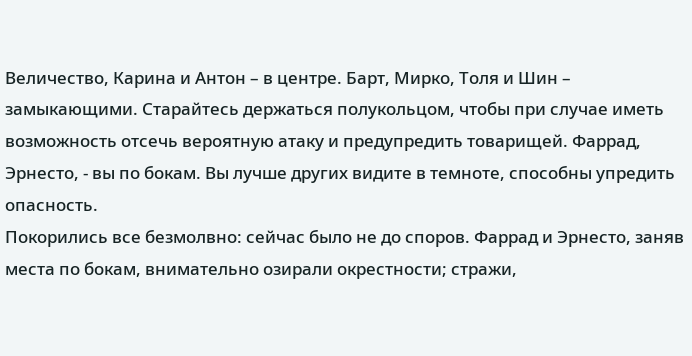Величество, Карина и Антон – в центре. Барт, Мирко, Толя и Шин – замыкающими. Старайтесь держаться полукольцом, чтобы при случае иметь возможность отсечь вероятную атаку и предупредить товарищей. Фаррад, Эрнесто, - вы по бокам. Вы лучше других видите в темноте, способны упредить опасность.
Покорились все безмолвно: сейчас было не до споров. Фаррад и Эрнесто, заняв места по бокам, внимательно озирали окрестности; стражи,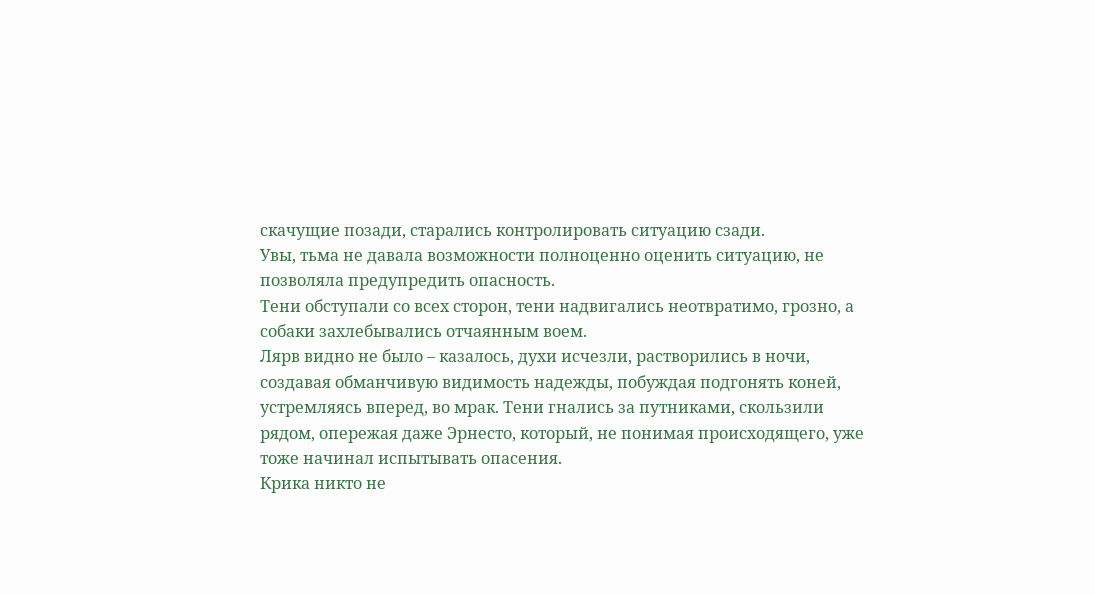скачущие позади, старались контролировать ситуацию сзади.
Увы, тьма не давала возможности полноценно оценить ситуацию, не позволяла предупредить опасность.
Тени обступали со всех сторон, тени надвигались неотвратимо, грозно, а собаки захлебывались отчаянным воем.
Лярв видно не было – казалось, духи исчезли, растворились в ночи, создавая обманчивую видимость надежды, побуждая подгонять коней, устремляясь вперед, во мрак. Тени гнались за путниками, скользили рядом, опережая даже Эрнесто, который, не понимая происходящего, уже тоже начинал испытывать опасения.
Крика никто не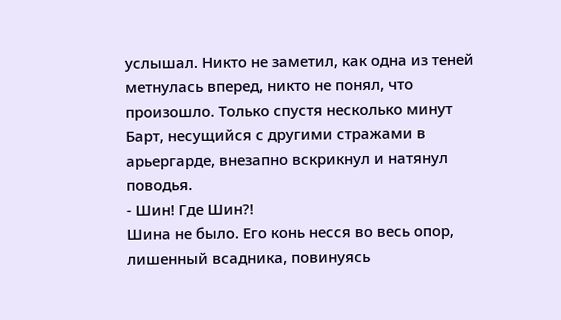услышал. Никто не заметил, как одна из теней метнулась вперед, никто не понял, что произошло. Только спустя несколько минут Барт, несущийся с другими стражами в арьергарде, внезапно вскрикнул и натянул поводья.
- Шин! Где Шин?!
Шина не было. Его конь несся во весь опор, лишенный всадника, повинуясь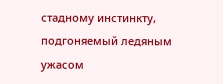стадному инстинкту, подгоняемый ледяным ужасом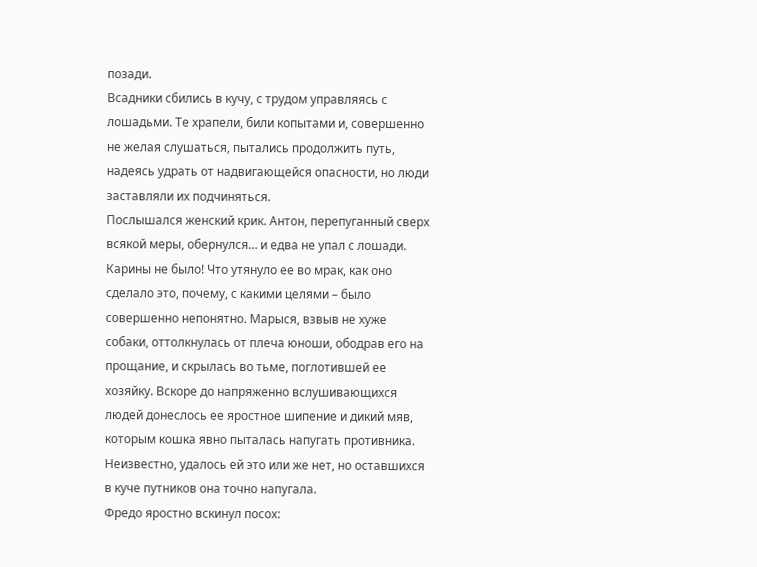позади.
Всадники сбились в кучу, с трудом управляясь с лошадьми. Те храпели, били копытами и, совершенно не желая слушаться, пытались продолжить путь, надеясь удрать от надвигающейся опасности, но люди заставляли их подчиняться.
Послышался женский крик. Антон, перепуганный сверх всякой меры, обернулся… и едва не упал с лошади. Карины не было! Что утянуло ее во мрак, как оно сделало это, почему, с какими целями – было совершенно непонятно. Марыся, взвыв не хуже собаки, оттолкнулась от плеча юноши, ободрав его на прощание, и скрылась во тьме, поглотившей ее хозяйку. Вскоре до напряженно вслушивающихся людей донеслось ее яростное шипение и дикий мяв, которым кошка явно пыталась напугать противника. Неизвестно, удалось ей это или же нет, но оставшихся в куче путников она точно напугала.
Фредо яростно вскинул посох: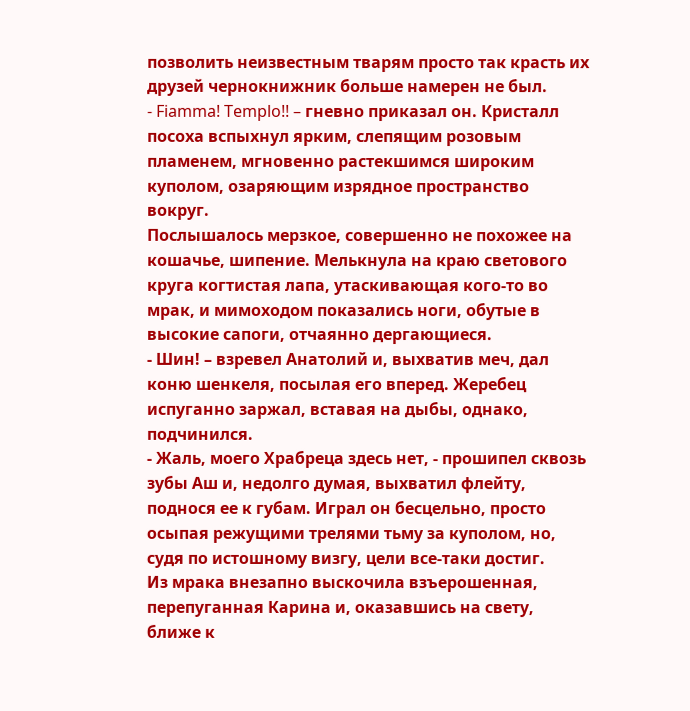позволить неизвестным тварям просто так красть их друзей чернокнижник больше намерен не был.
- Fiamma! Templo!! – гневно приказал он. Кристалл посоха вспыхнул ярким, слепящим розовым пламенем, мгновенно растекшимся широким куполом, озаряющим изрядное пространство вокруг.
Послышалось мерзкое, совершенно не похожее на кошачье, шипение. Мелькнула на краю светового круга когтистая лапа, утаскивающая кого-то во мрак, и мимоходом показались ноги, обутые в высокие сапоги, отчаянно дергающиеся.
- Шин! – взревел Анатолий и, выхватив меч, дал коню шенкеля, посылая его вперед. Жеребец испуганно заржал, вставая на дыбы, однако, подчинился.
- Жаль, моего Храбреца здесь нет, - прошипел сквозь зубы Аш и, недолго думая, выхватил флейту, поднося ее к губам. Играл он бесцельно, просто осыпая режущими трелями тьму за куполом, но, судя по истошному визгу, цели все-таки достиг.
Из мрака внезапно выскочила взъерошенная, перепуганная Карина и, оказавшись на свету, ближе к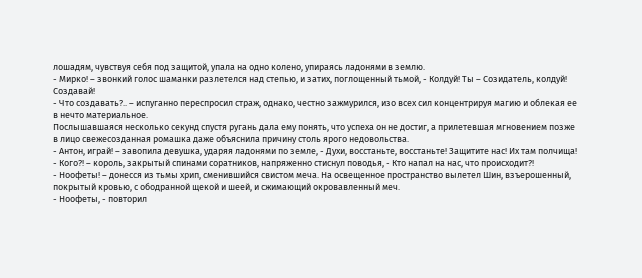лошадям, чувствуя себя под защитой, упала на одно колено, упираясь ладонями в землю.
- Мирко! – звонкий голос шаманки разлетелся над степью, и затих, поглощенный тьмой, - Колдуй! Ты – Созидатель, колдуй! Создавай!
- Что создавать?.. – испуганно переспросил страж, однако, честно зажмурился, изо всех сил концентрируя магию и облекая ее в нечто материальное.
Послышавшаяся несколько секунд спустя ругань дала ему понять, что успеха он не достиг, а прилетевшая мгновением позже в лицо свежесозданная ромашка даже объяснила причину столь ярого недовольства.
- Антон, играй! – завопила девушка, ударяя ладонями по земле, - Духи, восстаньте, восстаньте! Защитите нас! Их там полчища!
- Кого?! – король, закрытый спинами соратников, напряженно стиснул поводья, - Кто напал на нас, что происходит?!
- Ноофеты! – донесся из тьмы хрип, сменившийся свистом меча. На освещенное пространство вылетел Шин, взъерошенный, покрытый кровью, с ободранной щекой и шеей, и сжимающий окровавленный меч.
- Ноофеты, - повторил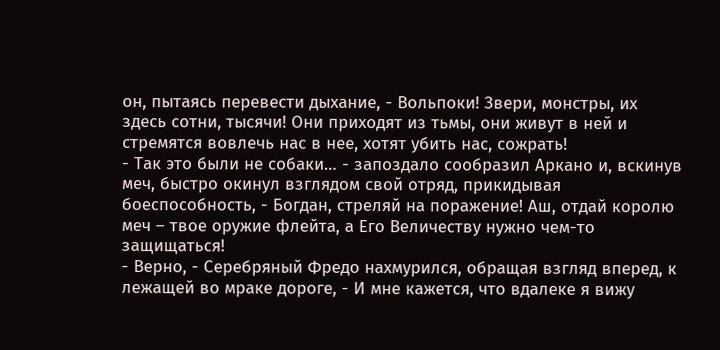он, пытаясь перевести дыхание, - Вольпоки! Звери, монстры, их здесь сотни, тысячи! Они приходят из тьмы, они живут в ней и стремятся вовлечь нас в нее, хотят убить нас, сожрать!
- Так это были не собаки… - запоздало сообразил Аркано и, вскинув меч, быстро окинул взглядом свой отряд, прикидывая боеспособность, - Богдан, стреляй на поражение! Аш, отдай королю меч – твое оружие флейта, а Его Величеству нужно чем-то защищаться!
- Верно, - Серебряный Фредо нахмурился, обращая взгляд вперед, к лежащей во мраке дороге, - И мне кажется, что вдалеке я вижу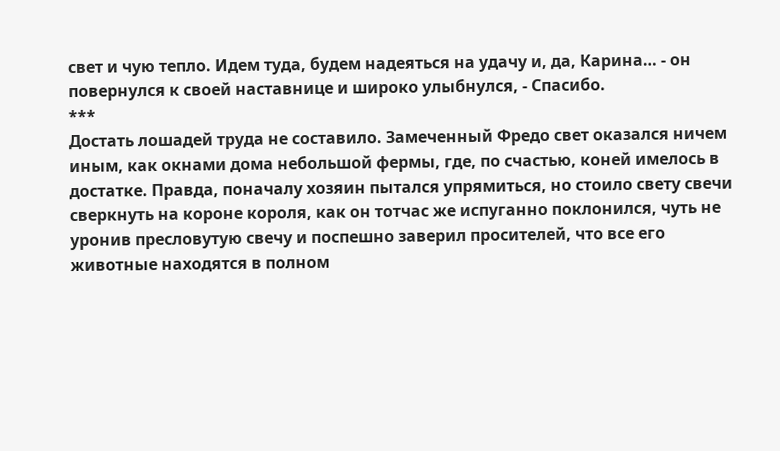свет и чую тепло. Идем туда, будем надеяться на удачу и, да, Карина… - он повернулся к своей наставнице и широко улыбнулся, - Спасибо.
***
Достать лошадей труда не составило. Замеченный Фредо свет оказался ничем иным, как окнами дома небольшой фермы, где, по счастью, коней имелось в достатке. Правда, поначалу хозяин пытался упрямиться, но стоило свету свечи сверкнуть на короне короля, как он тотчас же испуганно поклонился, чуть не уронив пресловутую свечу и поспешно заверил просителей, что все его животные находятся в полном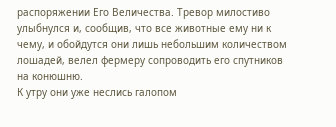распоряжении Его Величества. Тревор милостиво улыбнулся и, сообщив, что все животные ему ни к чему, и обойдутся они лишь небольшим количеством лошадей, велел фермеру сопроводить его спутников на конюшню.
К утру они уже неслись галопом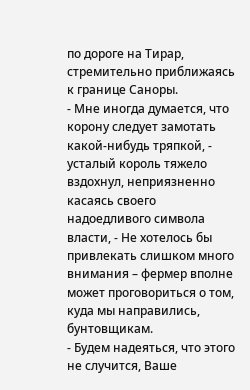по дороге на Тирар, стремительно приближаясь к границе Саноры.
- Мне иногда думается, что корону следует замотать какой-нибудь тряпкой, - усталый король тяжело вздохнул, неприязненно касаясь своего надоедливого символа власти, - Не хотелось бы привлекать слишком много внимания – фермер вполне может проговориться о том, куда мы направились, бунтовщикам.
- Будем надеяться, что этого не случится, Ваше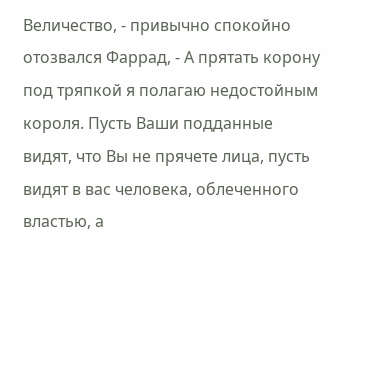Величество, - привычно спокойно отозвался Фаррад, - А прятать корону под тряпкой я полагаю недостойным короля. Пусть Ваши подданные видят, что Вы не прячете лица, пусть видят в вас человека, облеченного властью, а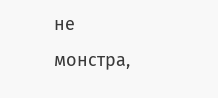не монстра,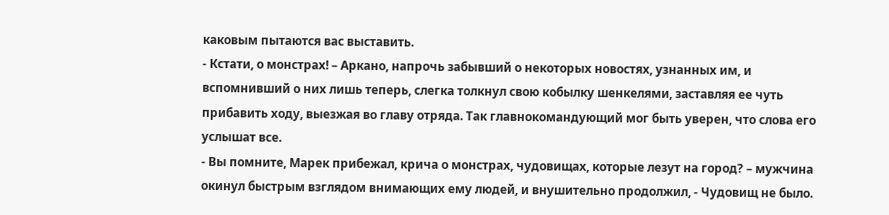каковым пытаются вас выставить.
- Кстати, о монстрах! – Аркано, напрочь забывший о некоторых новостях, узнанных им, и вспомнивший о них лишь теперь, слегка толкнул свою кобылку шенкелями, заставляя ее чуть прибавить ходу, выезжая во главу отряда. Так главнокомандующий мог быть уверен, что слова его услышат все.
- Вы помните, Марек прибежал, крича о монстрах, чудовищах, которые лезут на город? – мужчина окинул быстрым взглядом внимающих ему людей, и внушительно продолжил, - Чудовищ не было.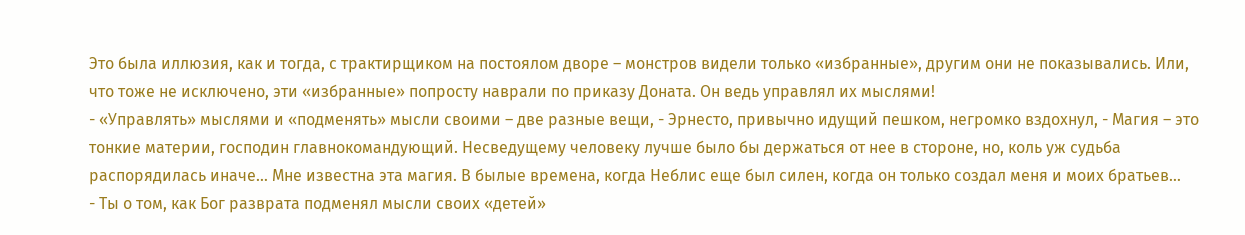Это была иллюзия, как и тогда, с трактирщиком на постоялом дворе – монстров видели только «избранные», другим они не показывались. Или, что тоже не исключено, эти «избранные» попросту наврали по приказу Доната. Он ведь управлял их мыслями!
- «Управлять» мыслями и «подменять» мысли своими – две разные вещи, - Эрнесто, привычно идущий пешком, негромко вздохнул, - Магия – это тонкие материи, господин главнокомандующий. Несведущему человеку лучше было бы держаться от нее в стороне, но, коль уж судьба распорядилась иначе… Мне известна эта магия. В былые времена, когда Неблис еще был силен, когда он только создал меня и моих братьев…
- Ты о том, как Бог разврата подменял мысли своих «детей»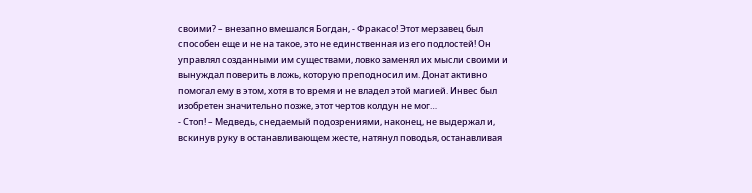своими? – внезапно вмешался Богдан, - Фракасо! Этот мерзавец был способен еще и не на такое, это не единственная из его подлостей! Он управлял созданными им существами, ловко заменял их мысли своими и вынуждал поверить в ложь, которую преподносил им. Донат активно помогал ему в этом, хотя в то время и не владел этой магией. Инвес был изобретен значительно позже, этот чертов колдун не мог…
- Стоп! – Медведь, снедаемый подозрениями, наконец, не выдержал и, вскинув руку в останавливающем жесте, натянул поводья, останавливая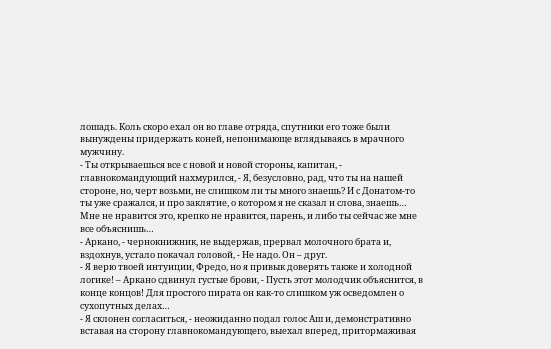лошадь. Коль скоро ехал он во главе отряда, спутники его тоже были вынуждены придержать коней, непонимающе вглядываясь в мрачного мужчину.
- Ты открываешься все с новой и новой стороны, капитан, - главнокомандующий нахмурился, - Я, безусловно, рад, что ты на нашей стороне, но, черт возьми, не слишком ли ты много знаешь? И с Донатом-то ты уже сражался, и про заклятие, о котором я не сказал и слова, знаешь… Мне не нравится это, крепко не нравится, парень, и либо ты сейчас же мне все объяснишь…
- Аркано, - чернокнижник, не выдержав, прервал молочного брата и, вздохнув, устало покачал головой, - Не надо. Он – друг.
- Я верю твоей интуиции, Фредо, но я привык доверять также и холодной логике! – Аркано сдвинул густые брови, - Пусть этот молодчик объяснится, в конце концов! Для простого пирата он как-то слишком уж осведомлен о сухопутных делах…
- Я склонен согласиться, - неожиданно подал голос Аш и, демонстративно вставая на сторону главнокомандующего, выехал вперед, притормаживая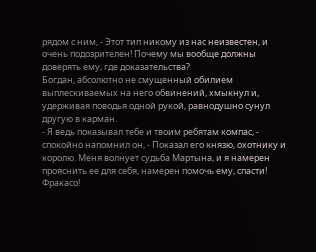рядом с ним, - Этот тип никому из нас неизвестен, и очень подозрителен! Почему мы вообще должны доверять ему, где доказательства?
Богдан, абсолютно не смущенный обилием выплескиваемых на него обвинений, хмыкнул и, удерживая поводья одной рукой, равнодушно сунул другую в карман.
- Я ведь показывал тебе и твоим ребятам компас, - спокойно напомнил он, - Показал его князю, охотнику и королю. Меня волнует судьба Мартына, и я намерен прояснить ее для себя, намерен помочь ему, спасти! Фракасо!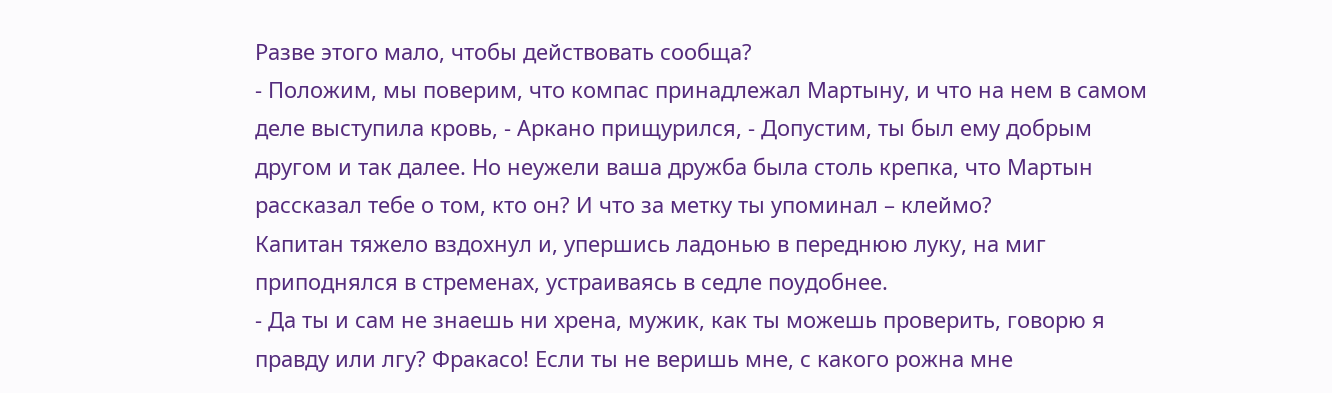Разве этого мало, чтобы действовать сообща?
- Положим, мы поверим, что компас принадлежал Мартыну, и что на нем в самом деле выступила кровь, - Аркано прищурился, - Допустим, ты был ему добрым другом и так далее. Но неужели ваша дружба была столь крепка, что Мартын рассказал тебе о том, кто он? И что за метку ты упоминал – клеймо?
Капитан тяжело вздохнул и, упершись ладонью в переднюю луку, на миг приподнялся в стременах, устраиваясь в седле поудобнее.
- Да ты и сам не знаешь ни хрена, мужик, как ты можешь проверить, говорю я правду или лгу? Фракасо! Если ты не веришь мне, с какого рожна мне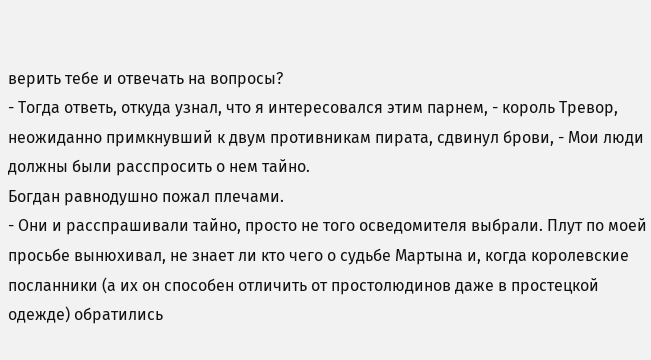верить тебе и отвечать на вопросы?
- Тогда ответь, откуда узнал, что я интересовался этим парнем, - король Тревор, неожиданно примкнувший к двум противникам пирата, сдвинул брови, - Мои люди должны были расспросить о нем тайно.
Богдан равнодушно пожал плечами.
- Они и расспрашивали тайно, просто не того осведомителя выбрали. Плут по моей просьбе вынюхивал, не знает ли кто чего о судьбе Мартына и, когда королевские посланники (а их он способен отличить от простолюдинов даже в простецкой одежде) обратились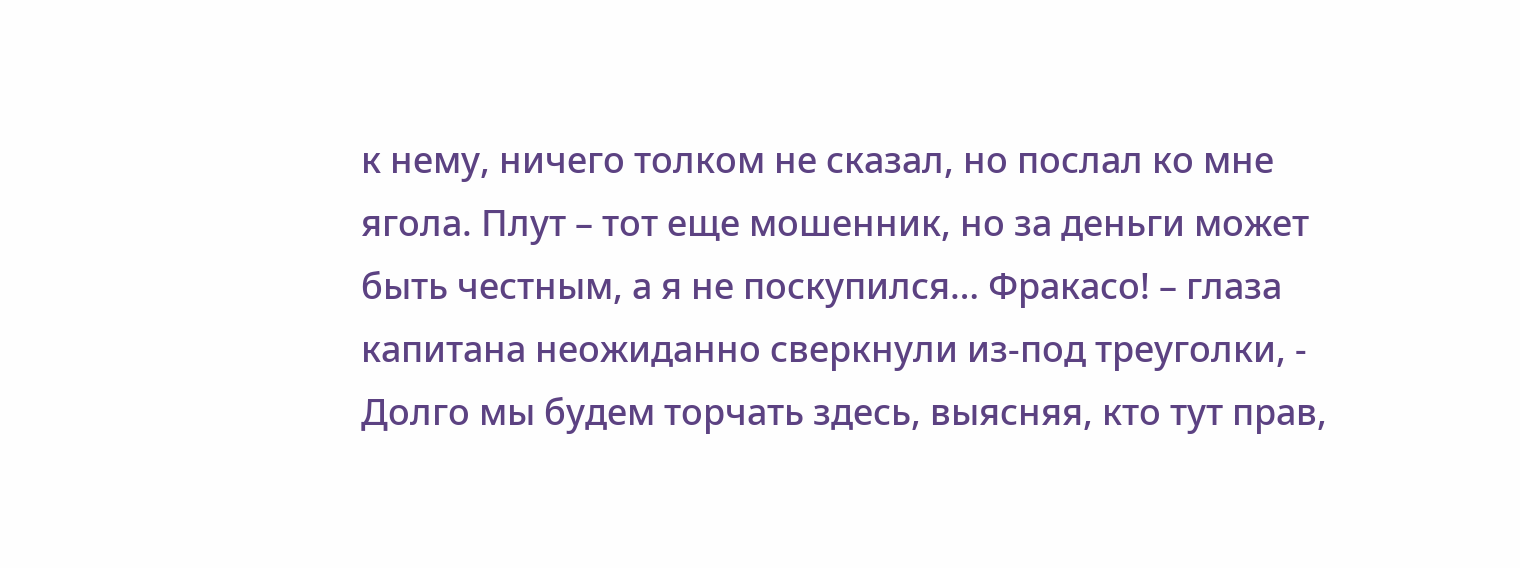к нему, ничего толком не сказал, но послал ко мне ягола. Плут – тот еще мошенник, но за деньги может быть честным, а я не поскупился… Фракасо! – глаза капитана неожиданно сверкнули из-под треуголки, - Долго мы будем торчать здесь, выясняя, кто тут прав,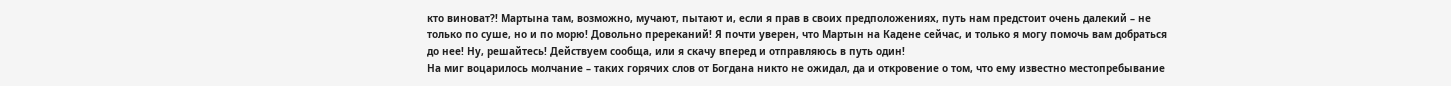кто виноват?! Мартына там, возможно, мучают, пытают и, если я прав в своих предположениях, путь нам предстоит очень далекий – не только по суше, но и по морю! Довольно пререканий! Я почти уверен, что Мартын на Кадене сейчас, и только я могу помочь вам добраться до нее! Ну, решайтесь! Действуем сообща, или я скачу вперед и отправляюсь в путь один!
На миг воцарилось молчание – таких горячих слов от Богдана никто не ожидал, да и откровение о том, что ему известно местопребывание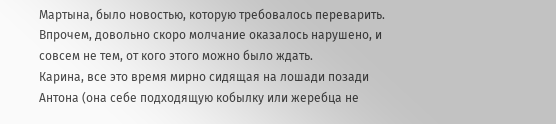Мартына, было новостью, которую требовалось переварить. Впрочем, довольно скоро молчание оказалось нарушено, и совсем не тем, от кого этого можно было ждать.
Карина, все это время мирно сидящая на лошади позади Антона (она себе подходящую кобылку или жеребца не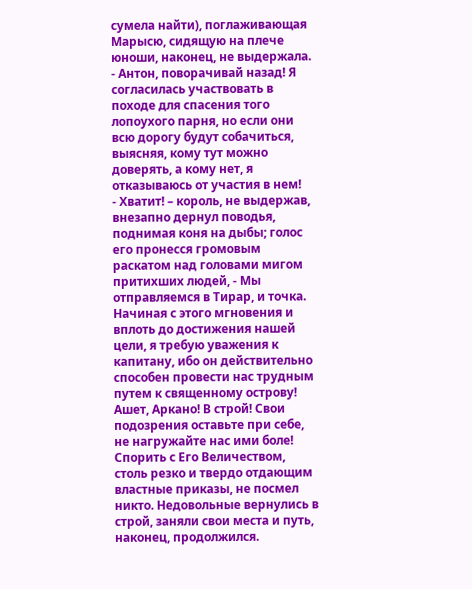сумела найти), поглаживающая Марысю, сидящую на плече юноши, наконец, не выдержала.
- Антон, поворачивай назад! Я согласилась участвовать в походе для спасения того лопоухого парня, но если они всю дорогу будут собачиться, выясняя, кому тут можно доверять, а кому нет, я отказываюсь от участия в нем!
- Хватит! – король, не выдержав, внезапно дернул поводья, поднимая коня на дыбы; голос его пронесся громовым раскатом над головами мигом притихших людей, - Мы отправляемся в Тирар, и точка. Начиная с этого мгновения и вплоть до достижения нашей цели, я требую уважения к капитану, ибо он действительно способен провести нас трудным путем к священному острову! Ашет, Аркано! В строй! Свои подозрения оставьте при себе, не нагружайте нас ими боле!
Спорить с Его Величеством, столь резко и твердо отдающим властные приказы, не посмел никто. Недовольные вернулись в строй, заняли свои места и путь, наконец, продолжился.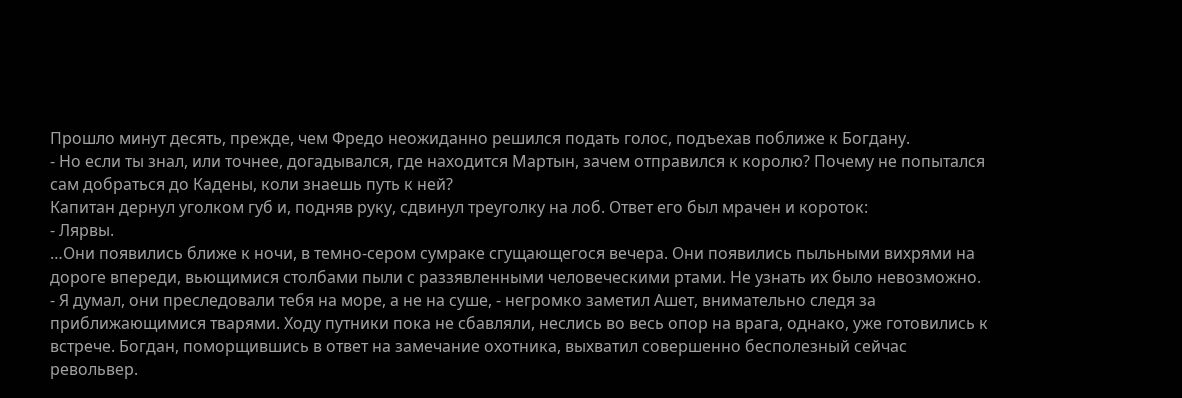Прошло минут десять, прежде, чем Фредо неожиданно решился подать голос, подъехав поближе к Богдану.
- Но если ты знал, или точнее, догадывался, где находится Мартын, зачем отправился к королю? Почему не попытался сам добраться до Кадены, коли знаешь путь к ней?
Капитан дернул уголком губ и, подняв руку, сдвинул треуголку на лоб. Ответ его был мрачен и короток:
- Лярвы.
…Они появились ближе к ночи, в темно-сером сумраке сгущающегося вечера. Они появились пыльными вихрями на дороге впереди, вьющимися столбами пыли с раззявленными человеческими ртами. Не узнать их было невозможно.
- Я думал, они преследовали тебя на море, а не на суше, - негромко заметил Ашет, внимательно следя за приближающимися тварями. Ходу путники пока не сбавляли, неслись во весь опор на врага, однако, уже готовились к встрече. Богдан, поморщившись в ответ на замечание охотника, выхватил совершенно бесполезный сейчас револьвер.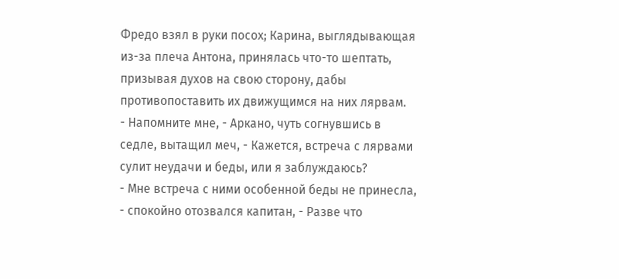Фредо взял в руки посох; Карина, выглядывающая из-за плеча Антона, принялась что-то шептать, призывая духов на свою сторону, дабы противопоставить их движущимся на них лярвам.
- Напомните мне, - Аркано, чуть согнувшись в седле, вытащил меч, - Кажется, встреча с лярвами сулит неудачи и беды, или я заблуждаюсь?
- Мне встреча с ними особенной беды не принесла, - спокойно отозвался капитан, - Разве что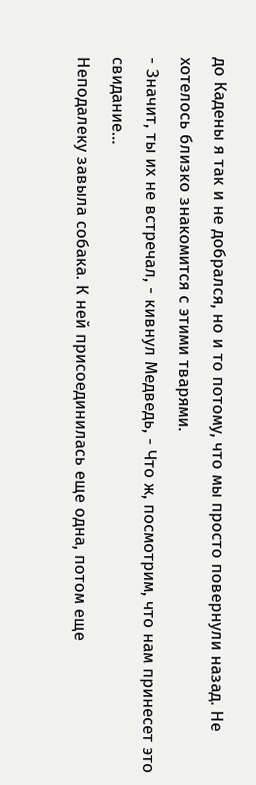до Кадены я так и не добрался, но и то потому, что мы просто повернули назад. Не хотелось близко знакомится с этими тварями.
- Значит, ты их не встречал, - кивнул Медведь, - Что ж, посмотрим, что нам принесет это свидание…
Неподалеку завыла собака. К ней присоединилась еще одна, потом еще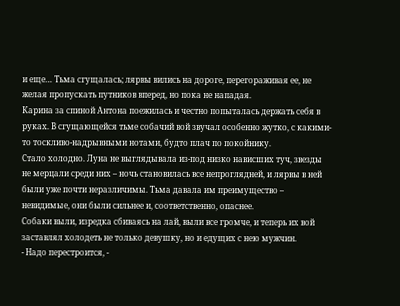и еще… Тьма сгущалась; лярвы вились на дороге, перегораживая ее, не желая пропускать путников вперед, но пока не нападая.
Карина за спиной Антона поежилась и честно попыталась держать себя в руках. В сгущающейся тьме собачий вой звучал особенно жутко, с какими-то тоскливо-надрывными нотами, будто плач по покойнику.
Стало холодно. Луна не выглядывала из-под низко нависших туч, звезды не мерцали среди них – ночь становилась все непроглядней, и лярвы в ней были уже почти неразличимы. Тьма давала им преимущество – невидимые, они были сильнее и, соответственно, опаснее.
Собаки выли, изредка сбиваясь на лай, выли все громче, и теперь их вой заставлял холодеть не только девушку, но и едущих с нею мужчин.
- Надо перестроится, -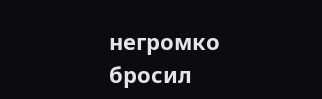негромко бросил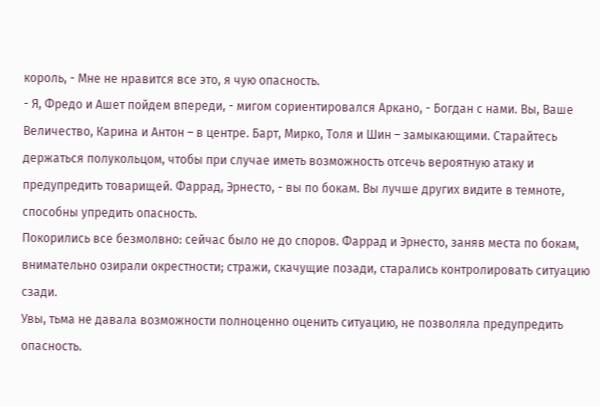король, - Мне не нравится все это, я чую опасность.
- Я, Фредо и Ашет пойдем впереди, - мигом сориентировался Аркано, - Богдан с нами. Вы, Ваше Величество, Карина и Антон – в центре. Барт, Мирко, Толя и Шин – замыкающими. Старайтесь держаться полукольцом, чтобы при случае иметь возможность отсечь вероятную атаку и предупредить товарищей. Фаррад, Эрнесто, - вы по бокам. Вы лучше других видите в темноте, способны упредить опасность.
Покорились все безмолвно: сейчас было не до споров. Фаррад и Эрнесто, заняв места по бокам, внимательно озирали окрестности; стражи, скачущие позади, старались контролировать ситуацию сзади.
Увы, тьма не давала возможности полноценно оценить ситуацию, не позволяла предупредить опасность.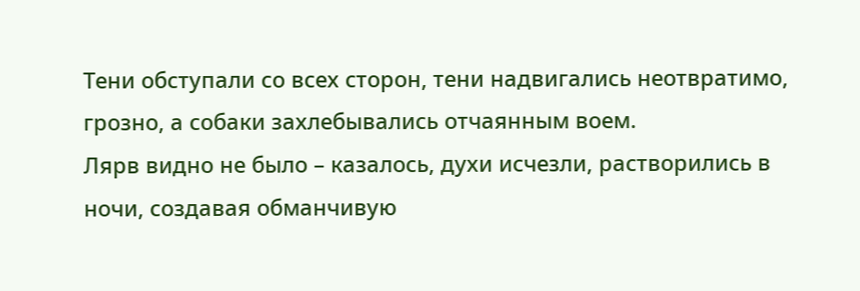Тени обступали со всех сторон, тени надвигались неотвратимо, грозно, а собаки захлебывались отчаянным воем.
Лярв видно не было – казалось, духи исчезли, растворились в ночи, создавая обманчивую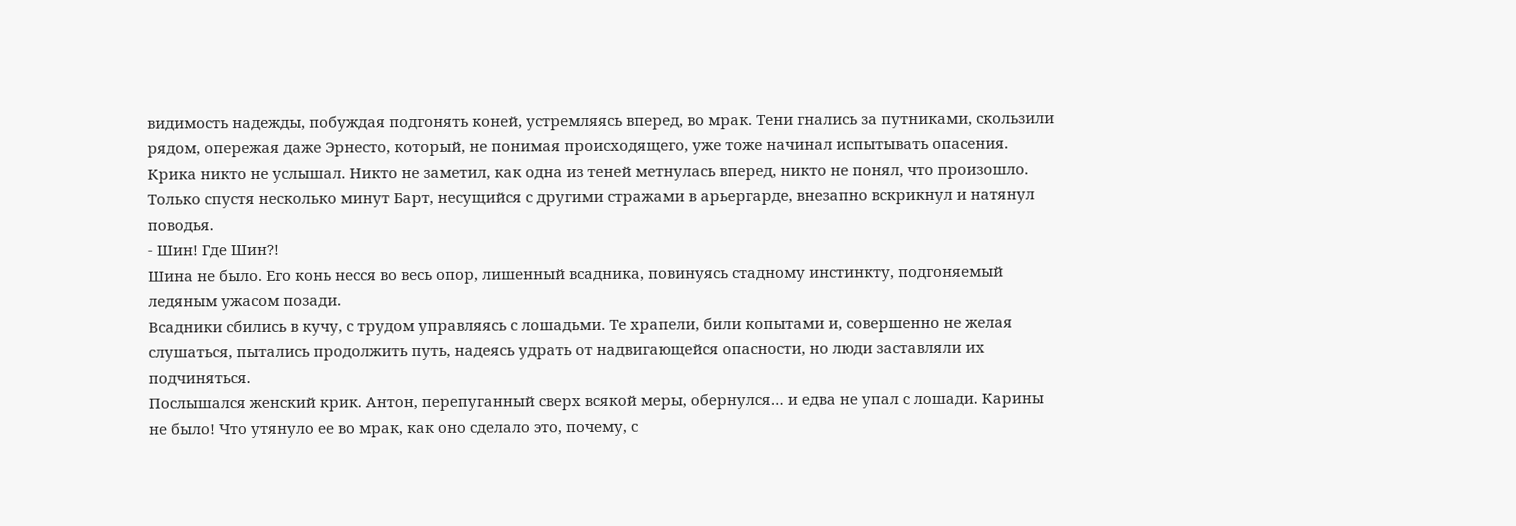видимость надежды, побуждая подгонять коней, устремляясь вперед, во мрак. Тени гнались за путниками, скользили рядом, опережая даже Эрнесто, который, не понимая происходящего, уже тоже начинал испытывать опасения.
Крика никто не услышал. Никто не заметил, как одна из теней метнулась вперед, никто не понял, что произошло. Только спустя несколько минут Барт, несущийся с другими стражами в арьергарде, внезапно вскрикнул и натянул поводья.
- Шин! Где Шин?!
Шина не было. Его конь несся во весь опор, лишенный всадника, повинуясь стадному инстинкту, подгоняемый ледяным ужасом позади.
Всадники сбились в кучу, с трудом управляясь с лошадьми. Те храпели, били копытами и, совершенно не желая слушаться, пытались продолжить путь, надеясь удрать от надвигающейся опасности, но люди заставляли их подчиняться.
Послышался женский крик. Антон, перепуганный сверх всякой меры, обернулся… и едва не упал с лошади. Карины не было! Что утянуло ее во мрак, как оно сделало это, почему, с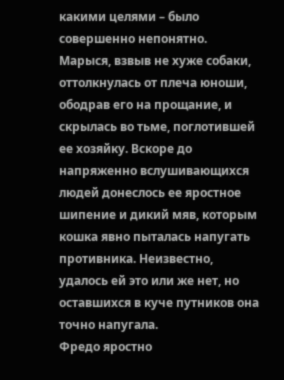какими целями – было совершенно непонятно. Марыся, взвыв не хуже собаки, оттолкнулась от плеча юноши, ободрав его на прощание, и скрылась во тьме, поглотившей ее хозяйку. Вскоре до напряженно вслушивающихся людей донеслось ее яростное шипение и дикий мяв, которым кошка явно пыталась напугать противника. Неизвестно, удалось ей это или же нет, но оставшихся в куче путников она точно напугала.
Фредо яростно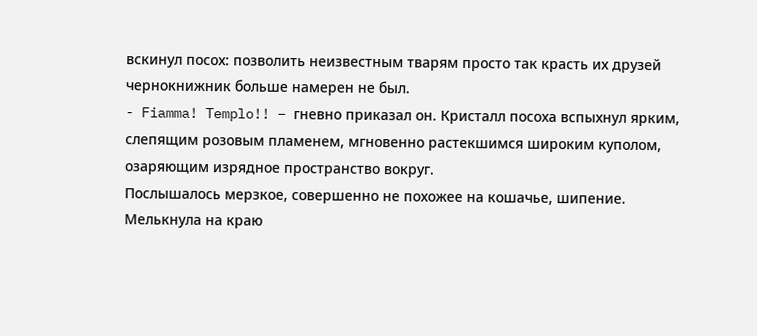вскинул посох: позволить неизвестным тварям просто так красть их друзей чернокнижник больше намерен не был.
- Fiamma! Templo!! – гневно приказал он. Кристалл посоха вспыхнул ярким, слепящим розовым пламенем, мгновенно растекшимся широким куполом, озаряющим изрядное пространство вокруг.
Послышалось мерзкое, совершенно не похожее на кошачье, шипение. Мелькнула на краю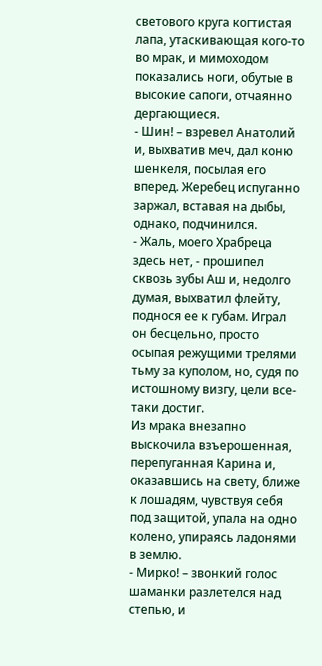светового круга когтистая лапа, утаскивающая кого-то во мрак, и мимоходом показались ноги, обутые в высокие сапоги, отчаянно дергающиеся.
- Шин! – взревел Анатолий и, выхватив меч, дал коню шенкеля, посылая его вперед. Жеребец испуганно заржал, вставая на дыбы, однако, подчинился.
- Жаль, моего Храбреца здесь нет, - прошипел сквозь зубы Аш и, недолго думая, выхватил флейту, поднося ее к губам. Играл он бесцельно, просто осыпая режущими трелями тьму за куполом, но, судя по истошному визгу, цели все-таки достиг.
Из мрака внезапно выскочила взъерошенная, перепуганная Карина и, оказавшись на свету, ближе к лошадям, чувствуя себя под защитой, упала на одно колено, упираясь ладонями в землю.
- Мирко! – звонкий голос шаманки разлетелся над степью, и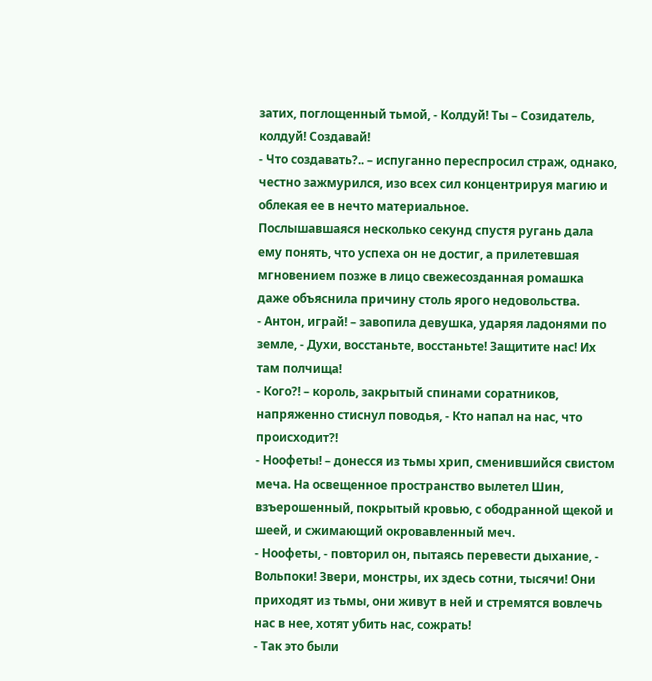затих, поглощенный тьмой, - Колдуй! Ты – Созидатель, колдуй! Создавай!
- Что создавать?.. – испуганно переспросил страж, однако, честно зажмурился, изо всех сил концентрируя магию и облекая ее в нечто материальное.
Послышавшаяся несколько секунд спустя ругань дала ему понять, что успеха он не достиг, а прилетевшая мгновением позже в лицо свежесозданная ромашка даже объяснила причину столь ярого недовольства.
- Антон, играй! – завопила девушка, ударяя ладонями по земле, - Духи, восстаньте, восстаньте! Защитите нас! Их там полчища!
- Кого?! – король, закрытый спинами соратников, напряженно стиснул поводья, - Кто напал на нас, что происходит?!
- Ноофеты! – донесся из тьмы хрип, сменившийся свистом меча. На освещенное пространство вылетел Шин, взъерошенный, покрытый кровью, с ободранной щекой и шеей, и сжимающий окровавленный меч.
- Ноофеты, - повторил он, пытаясь перевести дыхание, - Вольпоки! Звери, монстры, их здесь сотни, тысячи! Они приходят из тьмы, они живут в ней и стремятся вовлечь нас в нее, хотят убить нас, сожрать!
- Так это были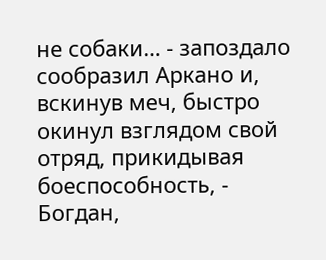не собаки… - запоздало сообразил Аркано и, вскинув меч, быстро окинул взглядом свой отряд, прикидывая боеспособность, - Богдан,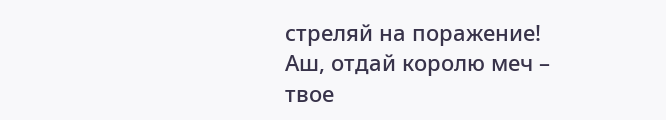стреляй на поражение! Аш, отдай королю меч – твое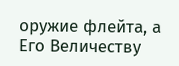оружие флейта, а Его Величеству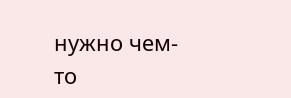нужно чем-то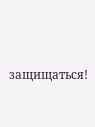защищаться!